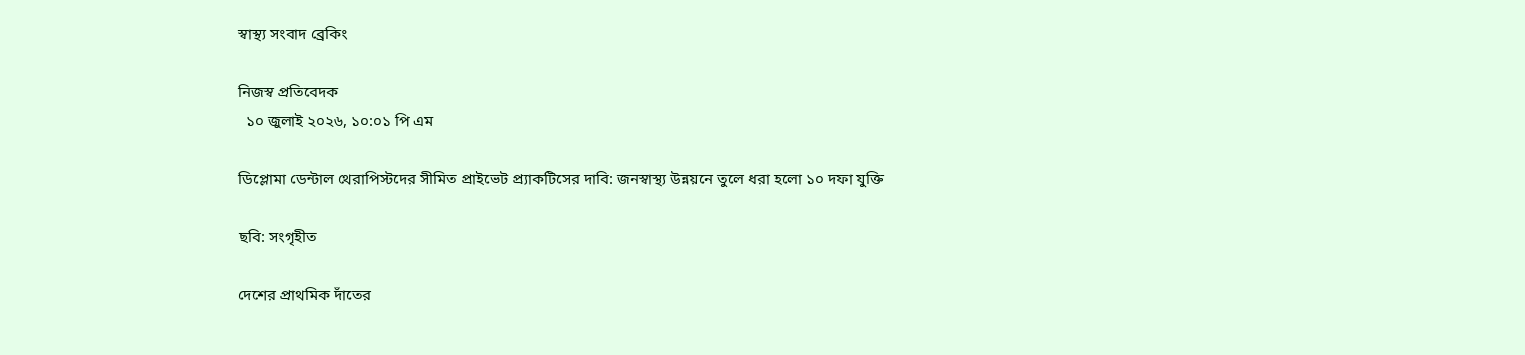স্বাস্থ্য সংবাদ ব্রেকিং

নিজস্ব প্রতিবেদক
  ১০ জুলাই ২০২৬, ১০:০১ পি এম

ডিপ্লোমা ডেন্টাল থেরাপিস্টদের সীমিত প্রাইভেট প্র্যাকটিসের দাবি: জনস্বাস্থ্য উন্নয়নে তুলে ধরা হলো ১০ দফা যুক্তি

ছবি: সংগৃহীত

দেশের প্রাথমিক দাঁতের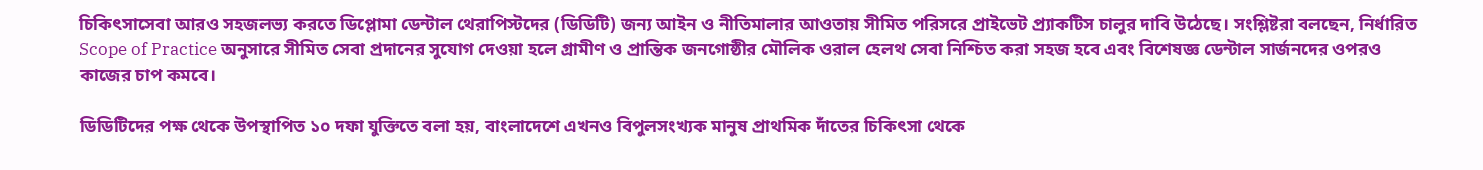চিকিৎসাসেবা আরও সহজলভ্য করতে ডিপ্লোমা ডেন্টাল থেরাপিস্টদের (ডিডিটি) জন্য আইন ও নীতিমালার আওতায় সীমিত পরিসরে প্রাইভেট প্র্যাকটিস চালুর দাবি উঠেছে। সংশ্লিষ্টরা বলছেন, নির্ধারিত Scope of Practice অনুসারে সীমিত সেবা প্রদানের সুযোগ দেওয়া হলে গ্রামীণ ও প্রান্তিক জনগোষ্ঠীর মৌলিক ওরাল হেলথ সেবা নিশ্চিত করা সহজ হবে এবং বিশেষজ্ঞ ডেন্টাল সার্জনদের ওপরও কাজের চাপ কমবে।

ডিডিটিদের পক্ষ থেকে উপস্থাপিত ১০ দফা যুক্তিতে বলা হয়, বাংলাদেশে এখনও বিপুলসংখ্যক মানুষ প্রাথমিক দাঁতের চিকিৎসা থেকে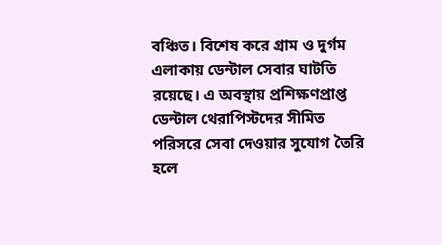বঞ্চিত। বিশেষ করে গ্রাম ও দুর্গম এলাকায় ডেন্টাল সেবার ঘাটতি রয়েছে। এ অবস্থায় প্রশিক্ষণপ্রাপ্ত ডেন্টাল থেরাপিস্টদের সীমিত পরিসরে সেবা দেওয়ার সুযোগ তৈরি হলে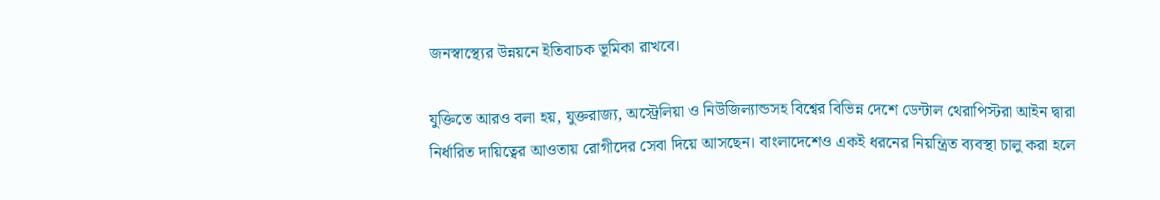জনস্বাস্থ্যের উন্নয়নে ইতিবাচক ভূমিকা রাখবে।

যুক্তিতে আরও বলা হয়, যুক্তরাজ্য, অস্ট্রেলিয়া ও নিউজিল্যান্ডসহ বিশ্বের বিভিন্ন দেশে ডেন্টাল থেরাপিস্টরা আইন দ্বারা নির্ধারিত দায়িত্বের আওতায় রোগীদের সেবা দিয়ে আসছেন। বাংলাদেশেও একই ধরনের নিয়ন্ত্রিত ব্যবস্থা চালু করা হলে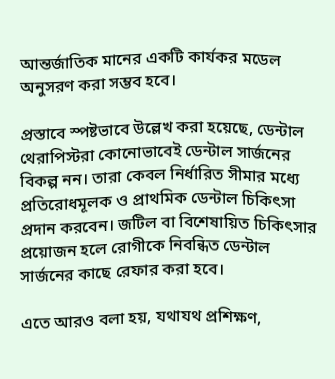আন্তর্জাতিক মানের একটি কার্যকর মডেল অনুসরণ করা সম্ভব হবে।

প্রস্তাবে স্পষ্টভাবে উল্লেখ করা হয়েছে, ডেন্টাল থেরাপিস্টরা কোনোভাবেই ডেন্টাল সার্জনের বিকল্প নন। তারা কেবল নির্ধারিত সীমার মধ্যে প্রতিরোধমূলক ও প্রাথমিক ডেন্টাল চিকিৎসা প্রদান করবেন। জটিল বা বিশেষায়িত চিকিৎসার প্রয়োজন হলে রোগীকে নিবন্ধিত ডেন্টাল সার্জনের কাছে রেফার করা হবে।

এতে আরও বলা হয়, যথাযথ প্রশিক্ষণ,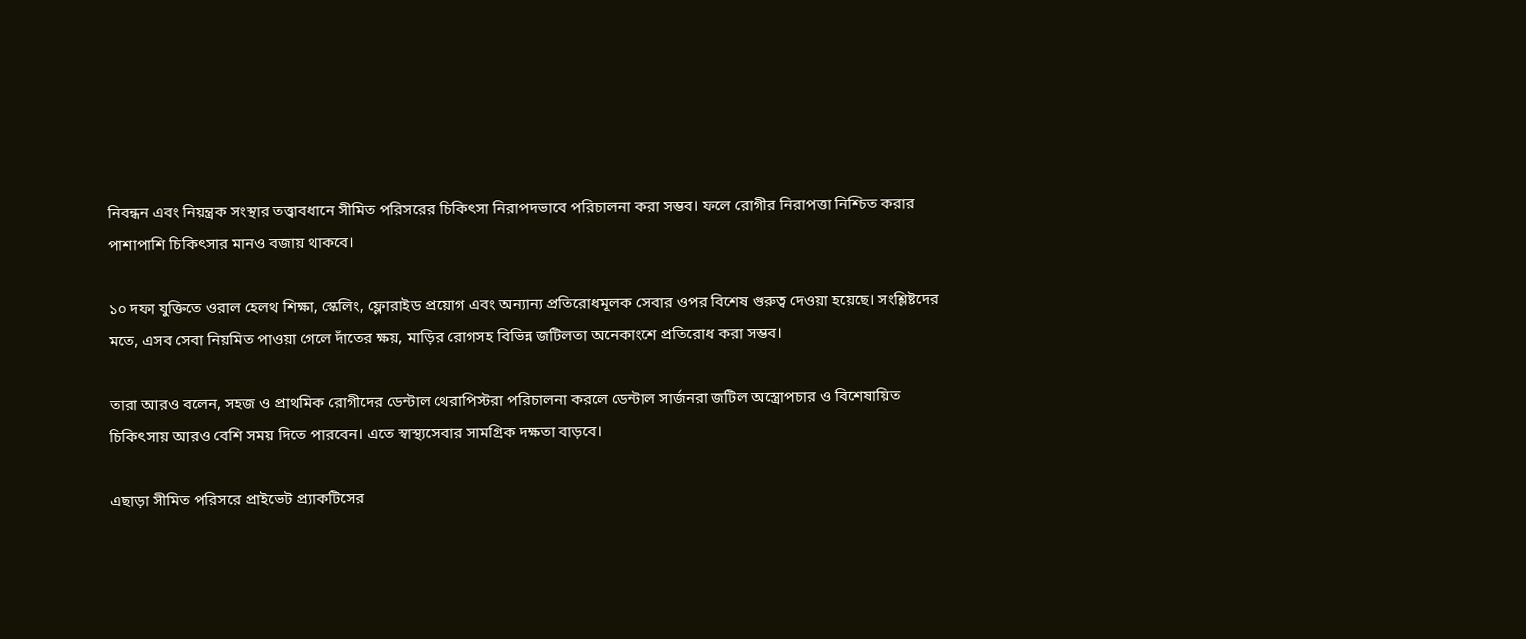নিবন্ধন এবং নিয়ন্ত্রক সংস্থার তত্ত্বাবধানে সীমিত পরিসরের চিকিৎসা নিরাপদভাবে পরিচালনা করা সম্ভব। ফলে রোগীর নিরাপত্তা নিশ্চিত করার পাশাপাশি চিকিৎসার মানও বজায় থাকবে।

১০ দফা যুক্তিতে ওরাল হেলথ শিক্ষা, স্কেলিং, ফ্লোরাইড প্রয়োগ এবং অন্যান্য প্রতিরোধমূলক সেবার ওপর বিশেষ গুরুত্ব দেওয়া হয়েছে। সংশ্লিষ্টদের মতে, এসব সেবা নিয়মিত পাওয়া গেলে দাঁতের ক্ষয়, মাড়ির রোগসহ বিভিন্ন জটিলতা অনেকাংশে প্রতিরোধ করা সম্ভব।

তারা আরও বলেন, সহজ ও প্রাথমিক রোগীদের ডেন্টাল থেরাপিস্টরা পরিচালনা করলে ডেন্টাল সার্জনরা জটিল অস্ত্রোপচার ও বিশেষায়িত চিকিৎসায় আরও বেশি সময় দিতে পারবেন। এতে স্বাস্থ্যসেবার সামগ্রিক দক্ষতা বাড়বে।

এছাড়া সীমিত পরিসরে প্রাইভেট প্র্যাকটিসের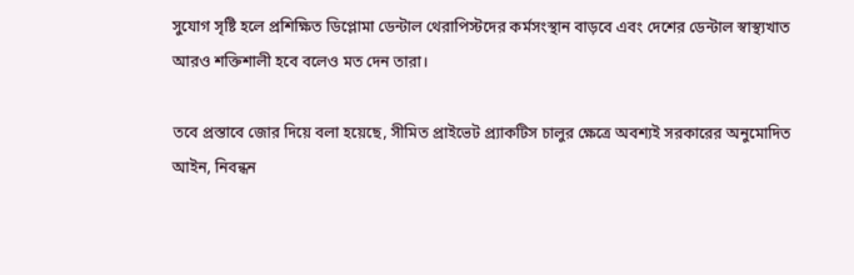সুযোগ সৃষ্টি হলে প্রশিক্ষিত ডিপ্লোমা ডেন্টাল থেরাপিস্টদের কর্মসংস্থান বাড়বে এবং দেশের ডেন্টাল স্বাস্থ্যখাত আরও শক্তিশালী হবে বলেও মত দেন তারা।

তবে প্রস্তাবে জোর দিয়ে বলা হয়েছে, সীমিত প্রাইভেট প্র্যাকটিস চালুর ক্ষেত্রে অবশ্যই সরকারের অনুমোদিত আইন, নিবন্ধন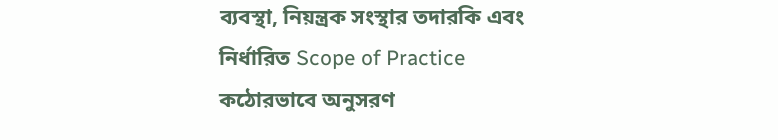ব্যবস্থা, নিয়ন্ত্রক সংস্থার তদারকি এবং নির্ধারিত Scope of Practice কঠোরভাবে অনুসরণ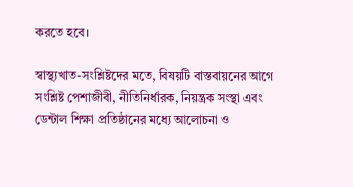করতে হবে।

স্বাস্থ্যখাত-সংশ্লিষ্টদের মতে, বিষয়টি বাস্তবায়নের আগে সংশ্লিষ্ট পেশাজীবী, নীতিনির্ধারক, নিয়ন্ত্রক সংস্থা এবং ডেন্টাল শিক্ষা প্রতিষ্ঠানের মধ্যে আলোচনা ও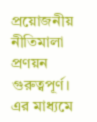প্রয়োজনীয় নীতিমালা প্রণয়ন গুরুত্বপূর্ণ। এর মাধ্যমে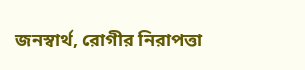জনস্বার্থ, রোগীর নিরাপত্তা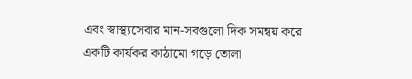এবং স্বাস্থ্যসেবার মান-সবগুলো দিক সমন্বয় করে একটি কার্যকর কাঠামো গড়ে তোলা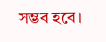সম্ভব হবে।